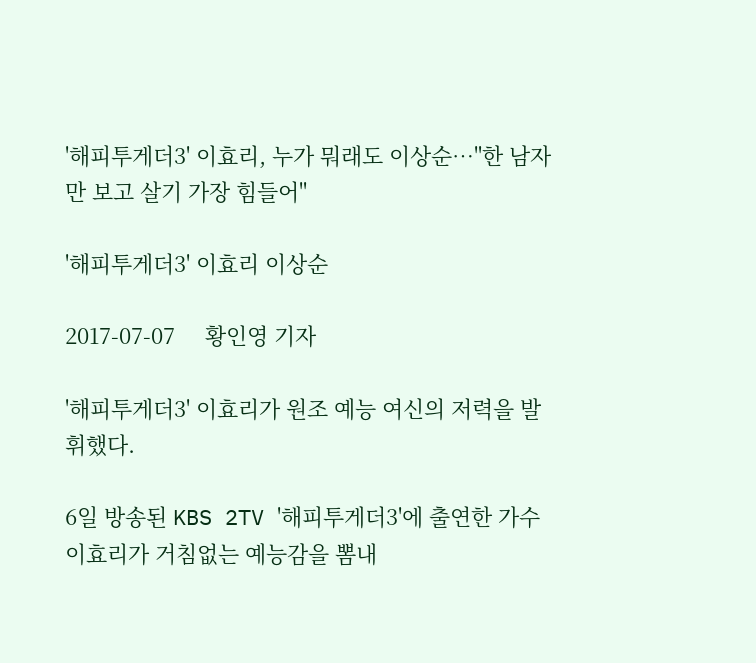'해피투게더3' 이효리, 누가 뭐래도 이상순…"한 남자만 보고 살기 가장 힘들어"

'해피투게더3' 이효리 이상순

2017-07-07     황인영 기자

'해피투게더3' 이효리가 원조 예능 여신의 저력을 발휘했다.

6일 방송된 KBS 2TV '해피투게더3'에 출연한 가수 이효리가 거침없는 예능감을 뽐내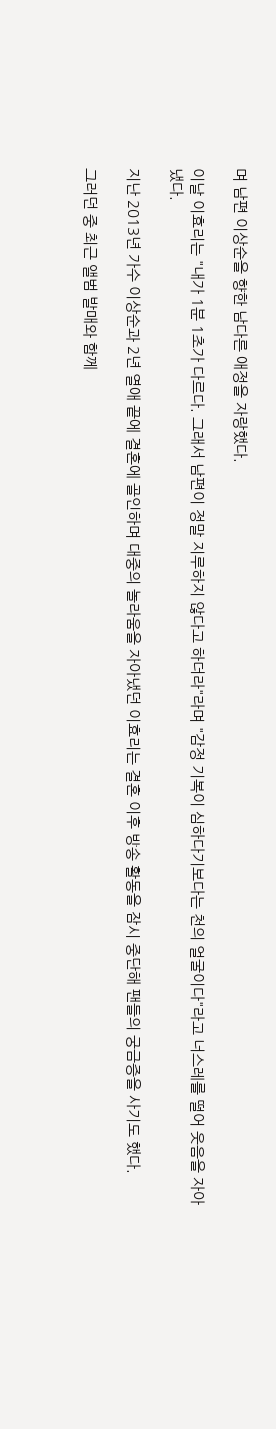며 남편 이상순을 향한 남다른 애정을 자랑했다.

이날 이효리는 "내가 1분 1초가 다르다. 그래서 남편이 정말 지루하지 않다고 하더라"라며 "감정 기복이 심하다기보다는 천의 얼굴이다"라고 너스레를 떨어 웃음을 자아냈다.

지난 2013년 가수 이상순과 2년 열애 끝에 결혼에 골인하며 대중의 놀라움을 자아냈던 이효리는 결혼 이후 방송 활동을 잠시 중단해 팬들의 궁금증을 사기도 했다.

그러던 중 최근 앨범 발매와 함께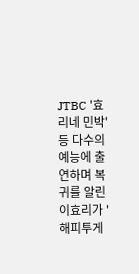JTBC '효리네 민박' 등 다수의 예능에 출연하며 복귀를 알린 이효리가 '해피투게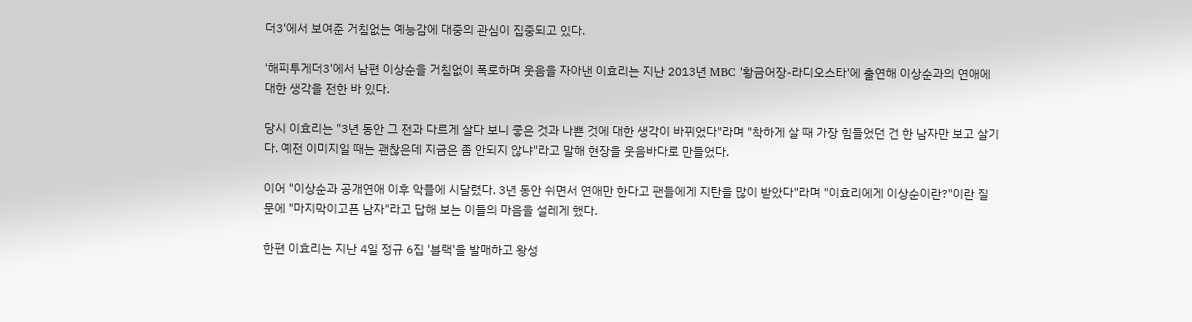더3'에서 보여준 거침없는 예능감에 대중의 관심이 집중되고 있다.

'해피투게더3'에서 남편 이상순을 거침없이 폭로하며 웃음을 자아낸 이효리는 지난 2013년 MBC '황금어장-라디오스타'에 출연해 이상순과의 연애에 대한 생각을 전한 바 있다.

당시 이효리는 "3년 동안 그 전과 다르게 살다 보니 좋은 것과 나쁜 것에 대한 생각이 바뀌었다"라며 "착하게 살 때 가장 힘들었던 건 한 남자만 보고 살기다. 예전 이미지일 때는 괜찮은데 지금은 좀 안되지 않냐"라고 말해 현장을 웃음바다로 만들었다.

이어 "이상순과 공개연애 이후 악플에 시달렸다. 3년 동안 쉬면서 연애만 한다고 팬들에게 지탄을 많이 받았다"라며 "이효리에게 이상순이란?"이란 질문에 "마지막이고픈 남자"라고 답해 보는 이들의 마음을 설레게 했다.

한편 이효리는 지난 4일 정규 6집 '블랙'을 발매하고 왕성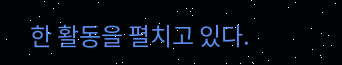한 활동을 펼치고 있다.